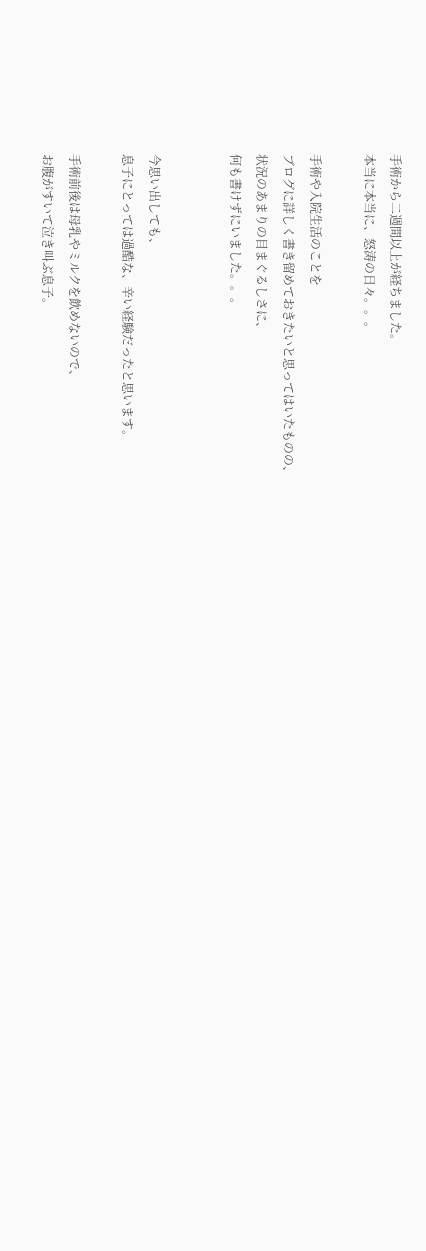手術から二週間以上が経ちました。
本当に本当に、怒涛の日々。。。

手術や入院生活のことを
ブログに詳しく書き留めておきたいと思ってはいたものの、
状況のあまりの目まぐるしさに、
何も書けずにいました。。。


今思い出しても、
息子にとっては過酷な、辛い経験だったと思います。

手術前後は母乳やミルクを飲めないので、
お腹がすいて泣き叫ぶ息子。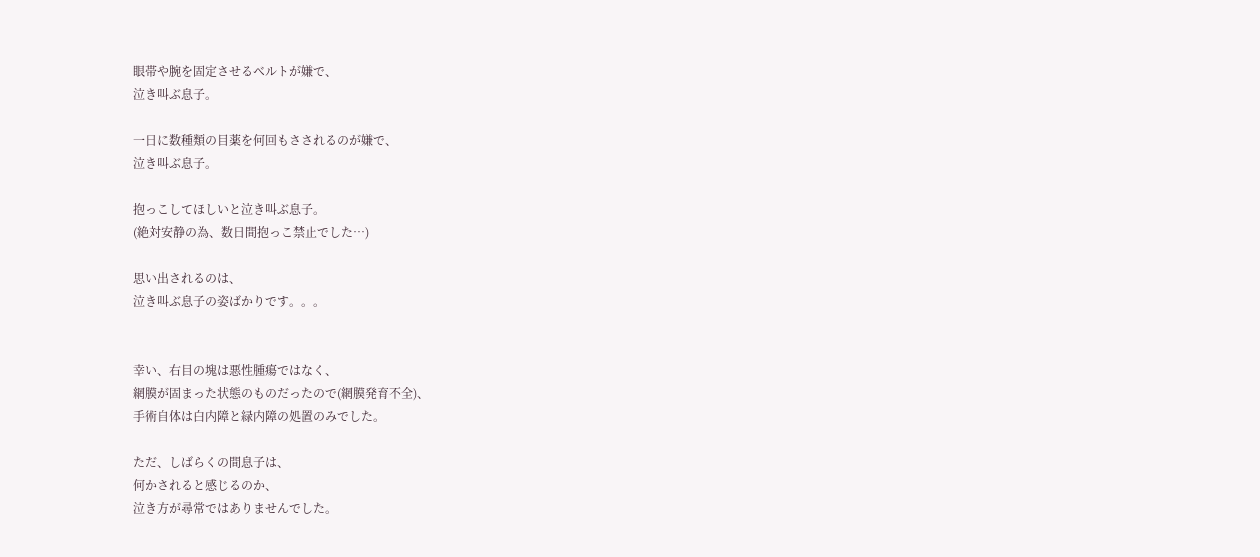眼帯や腕を固定させるベルトが嫌で、
泣き叫ぶ息子。

一日に数種類の目薬を何回もさされるのが嫌で、
泣き叫ぶ息子。

抱っこしてほしいと泣き叫ぶ息子。
(絶対安静の為、数日間抱っこ禁止でした…)

思い出されるのは、
泣き叫ぶ息子の姿ばかりです。。。


幸い、右目の塊は悪性腫瘍ではなく、
網膜が固まった状態のものだったので(網膜発育不全)、
手術自体は白内障と緑内障の処置のみでした。

ただ、しばらくの間息子は、
何かされると感じるのか、
泣き方が尋常ではありませんでした。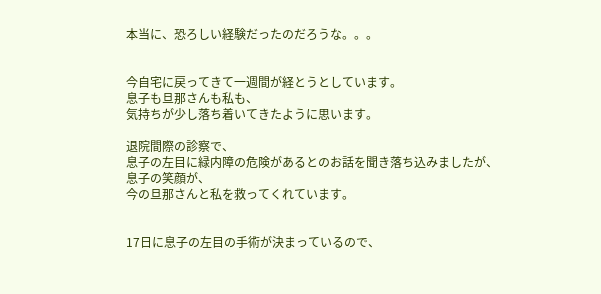本当に、恐ろしい経験だったのだろうな。。。


今自宅に戻ってきて一週間が経とうとしています。
息子も旦那さんも私も、
気持ちが少し落ち着いてきたように思います。

退院間際の診察で、
息子の左目に緑内障の危険があるとのお話を聞き落ち込みましたが、
息子の笑顔が、
今の旦那さんと私を救ってくれています。


17日に息子の左目の手術が決まっているので、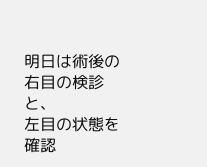明日は術後の右目の検診と、
左目の状態を確認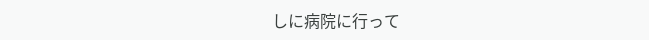しに病院に行って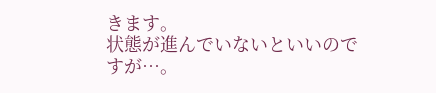きます。
状態が進んでいないといいのですが…。